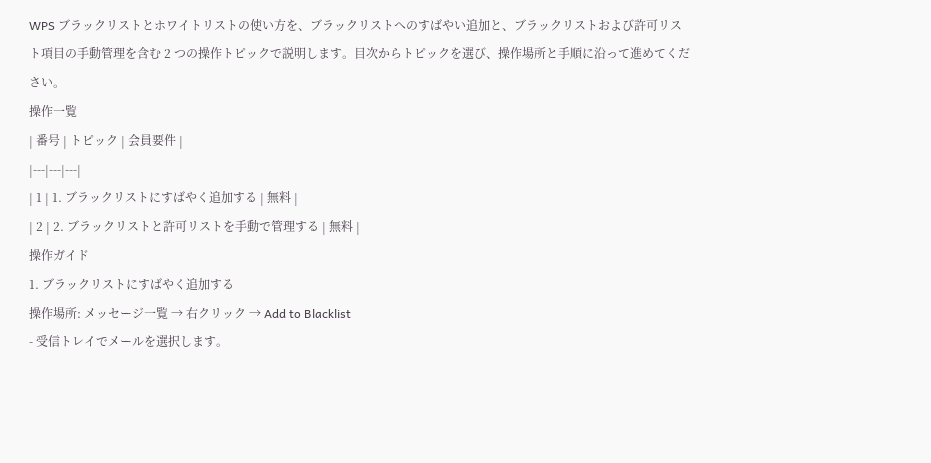WPS ブラックリストとホワイトリストの使い方を、ブラックリストへのすばやい追加と、ブラックリストおよび許可リスト項目の手動管理を含む 2 つの操作トピックで説明します。目次からトピックを選び、操作場所と手順に沿って進めてください。
操作一覧
| 番号 | トピック | 会員要件 |
|---|---|---|
| 1 | 1. ブラックリストにすばやく追加する | 無料 |
| 2 | 2. ブラックリストと許可リストを手動で管理する | 無料 |
操作ガイド
1. ブラックリストにすばやく追加する
操作場所: メッセージ一覧 → 右クリック → Add to Blacklist
- 受信トレイでメールを選択します。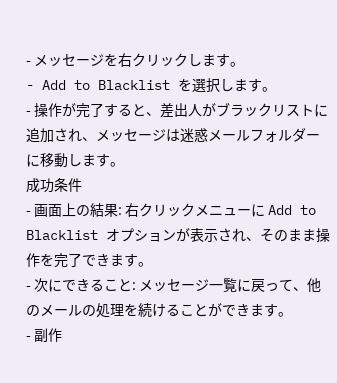- メッセージを右クリックします。
- Add to Blacklist を選択します。
- 操作が完了すると、差出人がブラックリストに追加され、メッセージは迷惑メールフォルダーに移動します。
成功条件
- 画面上の結果: 右クリックメニューに Add to Blacklist オプションが表示され、そのまま操作を完了できます。
- 次にできること: メッセージ一覧に戻って、他のメールの処理を続けることができます。
- 副作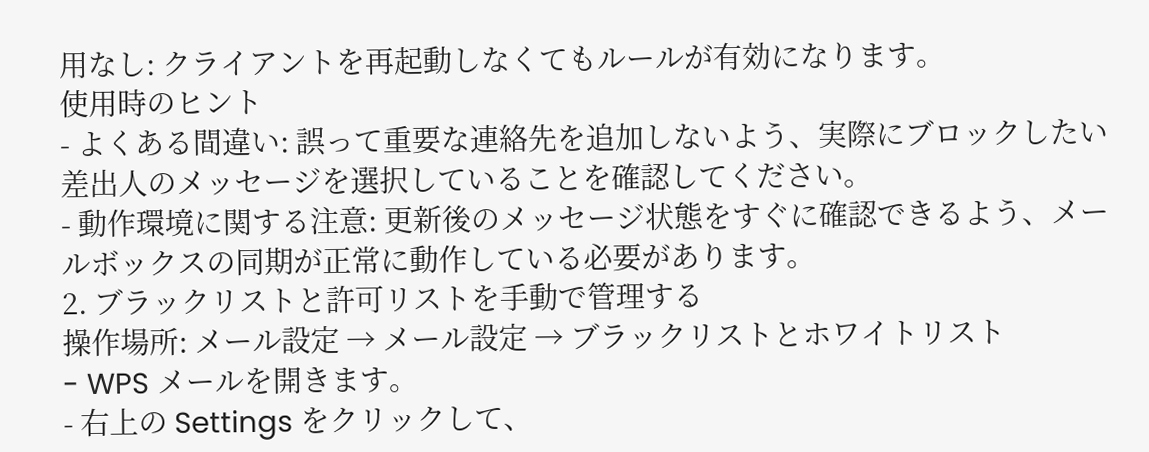用なし: クライアントを再起動しなくてもルールが有効になります。
使用時のヒント
- よくある間違い: 誤って重要な連絡先を追加しないよう、実際にブロックしたい差出人のメッセージを選択していることを確認してください。
- 動作環境に関する注意: 更新後のメッセージ状態をすぐに確認できるよう、メールボックスの同期が正常に動作している必要があります。
2. ブラックリストと許可リストを手動で管理する
操作場所: メール設定 → メール設定 → ブラックリストとホワイトリスト
- WPS メールを開きます。
- 右上の Settings をクリックして、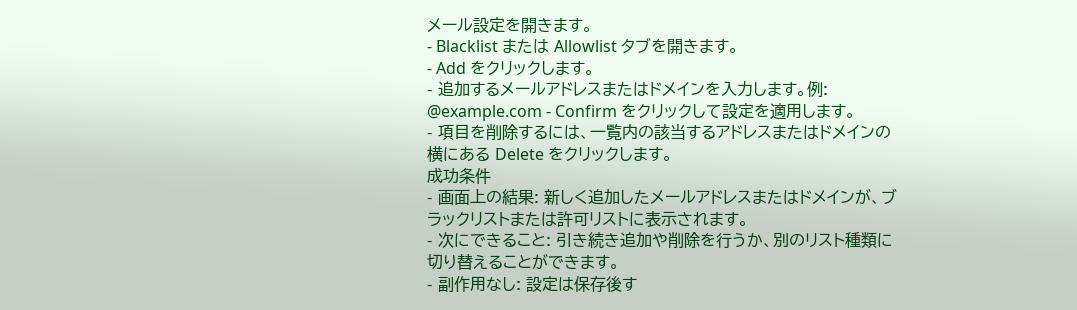メール設定を開きます。
- Blacklist または Allowlist タブを開きます。
- Add をクリックします。
- 追加するメールアドレスまたはドメインを入力します。例:
@example.com - Confirm をクリックして設定を適用します。
- 項目を削除するには、一覧内の該当するアドレスまたはドメインの横にある Delete をクリックします。
成功条件
- 画面上の結果: 新しく追加したメールアドレスまたはドメインが、ブラックリストまたは許可リストに表示されます。
- 次にできること: 引き続き追加や削除を行うか、別のリスト種類に切り替えることができます。
- 副作用なし: 設定は保存後す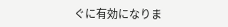ぐに有効になりま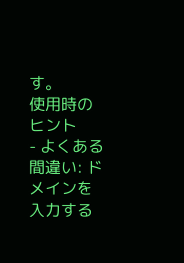す。
使用時のヒント
- よくある間違い: ドメインを入力する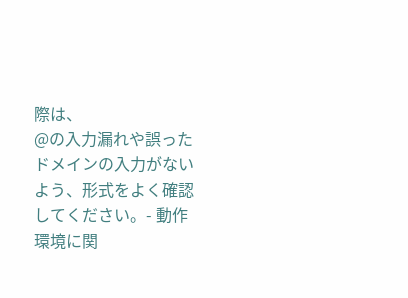際は、
@の入力漏れや誤ったドメインの入力がないよう、形式をよく確認してください。- 動作環境に関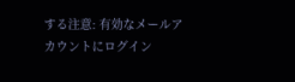する注意: 有効なメールアカウントにログイン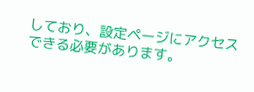しており、設定ページにアクセスできる必要があります。